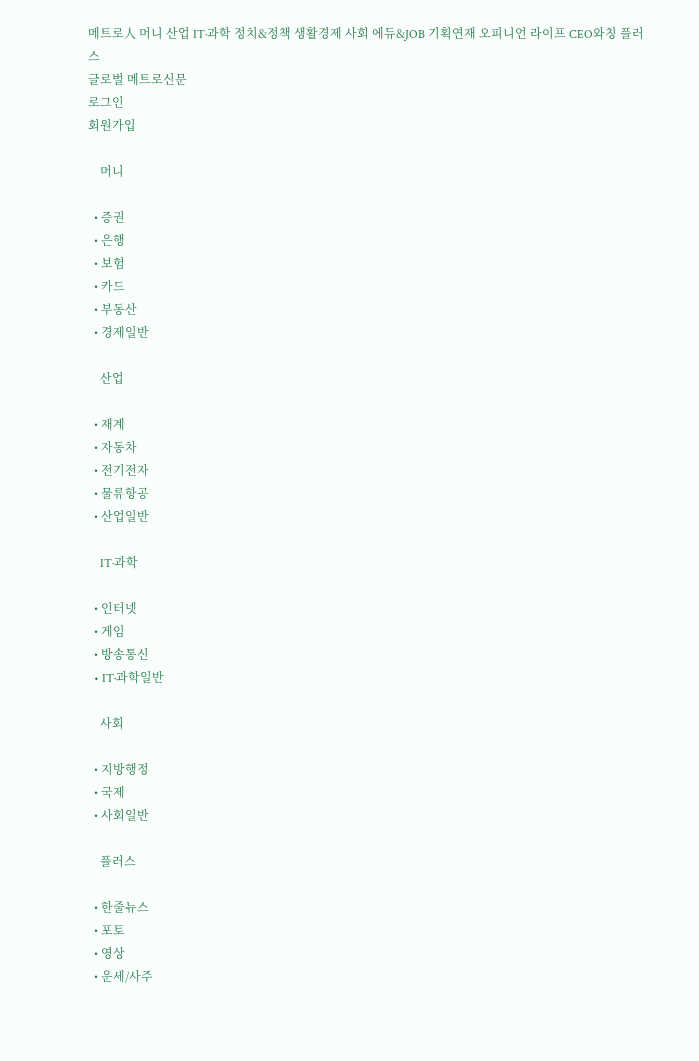메트로人 머니 산업 IT·과학 정치&정책 생활경제 사회 에듀&JOB 기획연재 오피니언 라이프 CEO와칭 플러스
글로벌 메트로신문
로그인
회원가입

    머니

  • 증권
  • 은행
  • 보험
  • 카드
  • 부동산
  • 경제일반

    산업

  • 재계
  • 자동차
  • 전기전자
  • 물류항공
  • 산업일반

    IT·과학

  • 인터넷
  • 게임
  • 방송통신
  • IT·과학일반

    사회

  • 지방행정
  • 국제
  • 사회일반

    플러스

  • 한줄뉴스
  • 포토
  • 영상
  • 운세/사주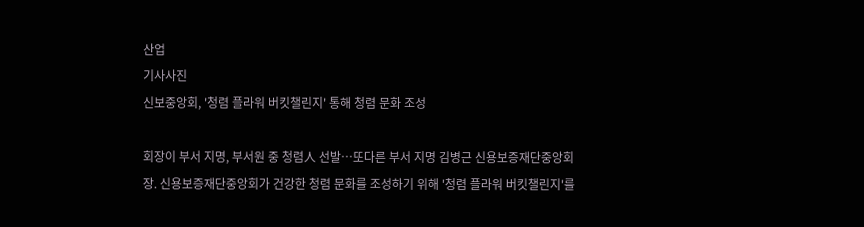산업
기사사진
신보중앙회, '청렴 플라워 버킷챌린지' 통해 청렴 문화 조성

회장이 부서 지명, 부서원 중 청렴人 선발…또다른 부서 지명 김병근 신용보증재단중앙회장. 신용보증재단중앙회가 건강한 청렴 문화를 조성하기 위해 '청렴 플라워 버킷챌린지'를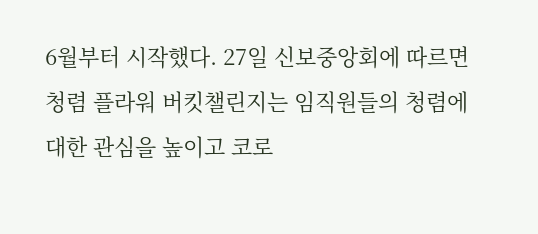6월부터 시작했다. 27일 신보중앙회에 따르면 청렴 플라워 버킷챌린지는 임직원들의 청렴에 대한 관심을 높이고 코로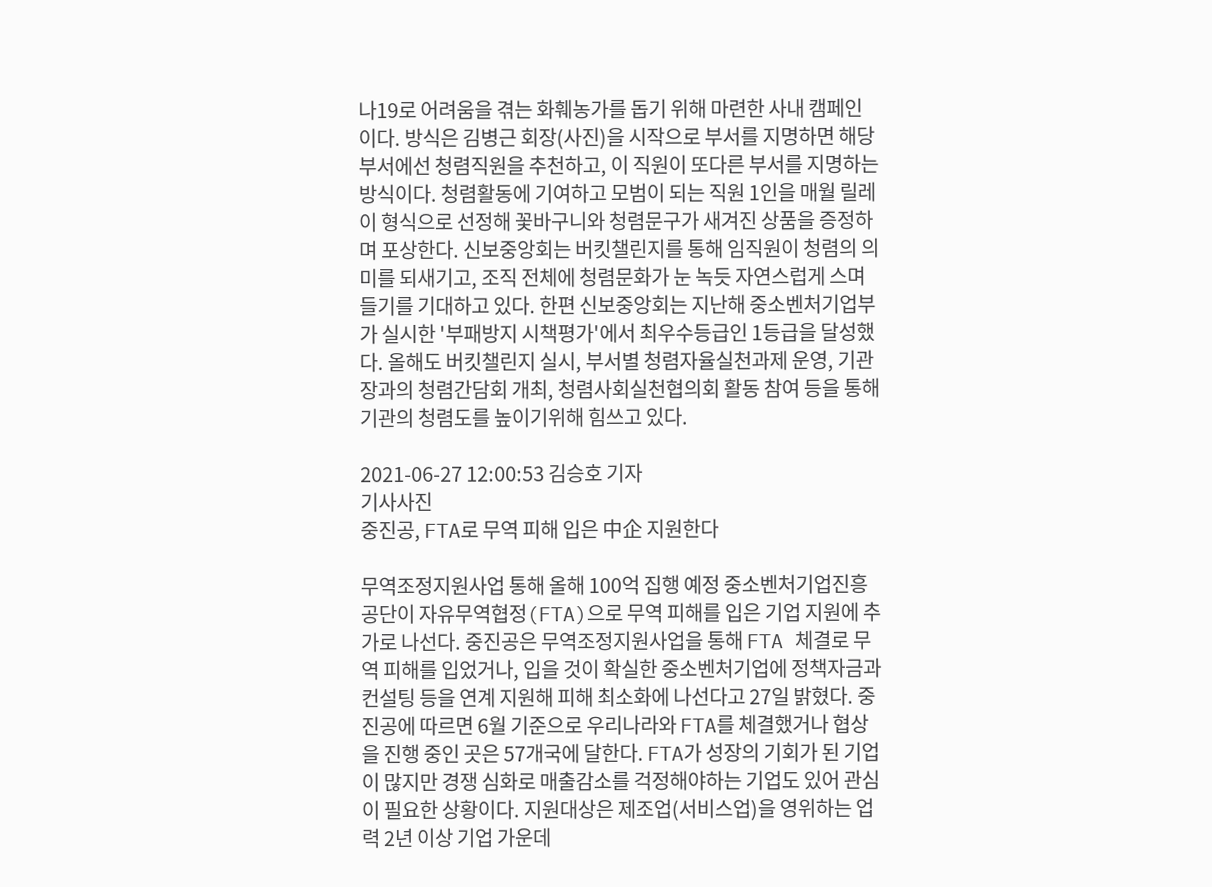나19로 어려움을 겪는 화훼농가를 돕기 위해 마련한 사내 캠페인이다. 방식은 김병근 회장(사진)을 시작으로 부서를 지명하면 해당 부서에선 청렴직원을 추천하고, 이 직원이 또다른 부서를 지명하는 방식이다. 청렴활동에 기여하고 모범이 되는 직원 1인을 매월 릴레이 형식으로 선정해 꽃바구니와 청렴문구가 새겨진 상품을 증정하며 포상한다. 신보중앙회는 버킷챌린지를 통해 임직원이 청렴의 의미를 되새기고, 조직 전체에 청렴문화가 눈 녹듯 자연스럽게 스며들기를 기대하고 있다. 한편 신보중앙회는 지난해 중소벤처기업부가 실시한 '부패방지 시책평가'에서 최우수등급인 1등급을 달성했다. 올해도 버킷챌린지 실시, 부서별 청렴자율실천과제 운영, 기관장과의 청렴간담회 개최, 청렴사회실천협의회 활동 참여 등을 통해 기관의 청렴도를 높이기위해 힘쓰고 있다.

2021-06-27 12:00:53 김승호 기자
기사사진
중진공, FTA로 무역 피해 입은 中企 지원한다

무역조정지원사업 통해 올해 100억 집행 예정 중소벤처기업진흥공단이 자유무역협정(FTA)으로 무역 피해를 입은 기업 지원에 추가로 나선다. 중진공은 무역조정지원사업을 통해 FTA 체결로 무역 피해를 입었거나, 입을 것이 확실한 중소벤처기업에 정책자금과 컨설팅 등을 연계 지원해 피해 최소화에 나선다고 27일 밝혔다. 중진공에 따르면 6월 기준으로 우리나라와 FTA를 체결했거나 협상을 진행 중인 곳은 57개국에 달한다. FTA가 성장의 기회가 된 기업이 많지만 경쟁 심화로 매출감소를 걱정해야하는 기업도 있어 관심이 필요한 상황이다. 지원대상은 제조업(서비스업)을 영위하는 업력 2년 이상 기업 가운데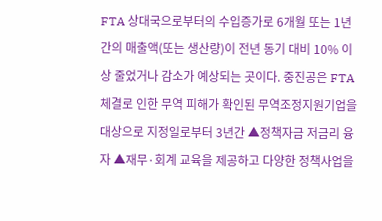FTA 상대국으로부터의 수입증가로 6개월 또는 1년간의 매출액(또는 생산량)이 전년 동기 대비 10% 이상 줄었거나 감소가 예상되는 곳이다. 중진공은 FTA체결로 인한 무역 피해가 확인된 무역조정지원기업을 대상으로 지정일로부터 3년간 ▲정책자금 저금리 융자 ▲재무·회계 교육을 제공하고 다양한 정책사업을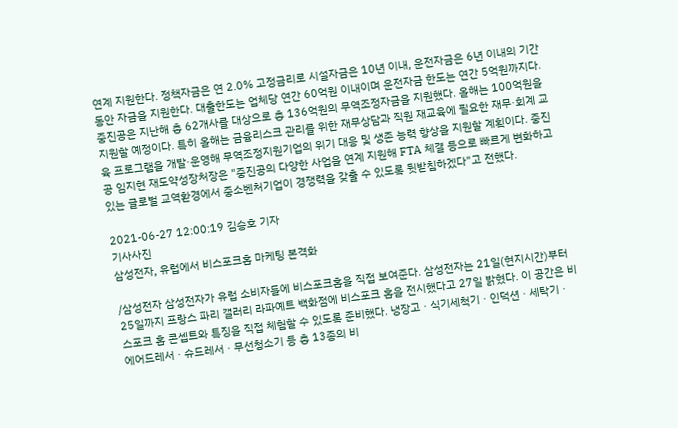연계 지원한다. 정책자금은 연 2.0% 고정금리로 시설자금은 10년 이내, 운전자금은 6년 이내의 기간 동안 자금을 지원한다. 대출한도는 업체당 연간 60억원 이내이며 운전자금 한도는 연간 5억원까지다. 중진공은 지난해 총 62개사를 대상으로 총 136억원의 무역조정자금을 지원했다. 올해는 100억원을 지원할 예정이다. 특히 올해는 금융리스크 관리를 위한 재무상담과 직원 재교육에 필요한 재무·회계 교육 프로그램을 개발·운영해 무역조정지원기업의 위기 대응 및 생존 능력 향상을 지원할 계획이다. 중진공 임지현 재도약성장처장은 "중진공의 다양한 사업을 연계 지원해 FTA 체결 등으로 빠르게 변화하고 있는 글로벌 교역환경에서 중소벤처기업이 경쟁력을 갖출 수 있도록 뒷받침하겠다"고 전했다.

2021-06-27 12:00:19 김승호 기자
기사사진
삼성전자, 유럽에서 비스포크홈 마케팅 본격화

/삼성전자 삼성전자가 유럽 소비자들에 비스포크홈을 직접 보여준다. 삼성전자는 21일(현지시간)부터 25일까지 프랑스 파리 갤러리 라파예트 백화점에 비스포크 홈을 전시했다고 27일 밝혔다. 이 공간은 비스포크 홈 콘셉트와 특징을 직접 체험할 수 있도록 준비했다. 냉장고ㆍ식기세척기ㆍ인덕션ㆍ세탁기ㆍ 에어드레서ㆍ슈드레서ㆍ무선청소기 등 총 13종의 비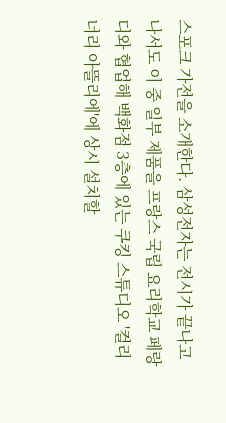스포크 가전을 소개한다. 삼성전자는 전시가 끝나고 나서도 이 중 일부 제품을 프랑스 국립 요리학교 페랑디와 협업해 백화점 3층에 있는 쿠킹 스튜디오 '컬리너리 아뜰리에'에 상시 설치할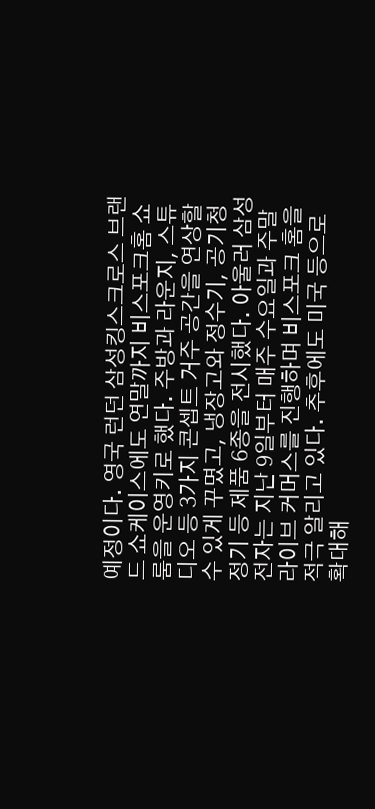예정이다. 영국 런던 삼성킹스크로스 브랜드 쇼케이스에도 연말까지 비스포크홈 쇼룸을 운영키로 했다. 주방과 라운지, 스튜디오 등 3가지 콘셉트 거주 공간을 연상할 수 있게 꾸몄고, 냉장고와 정수기, 공기청정기 등 제품 6종을 전시했다. 아울러 삼성전자는 지난 9일부터 매주 수요일과 주말 라이브 커머스를 진행하며 비스포크 홈을 적극 알리고 있다. 추후에도 미국 등으로 확대해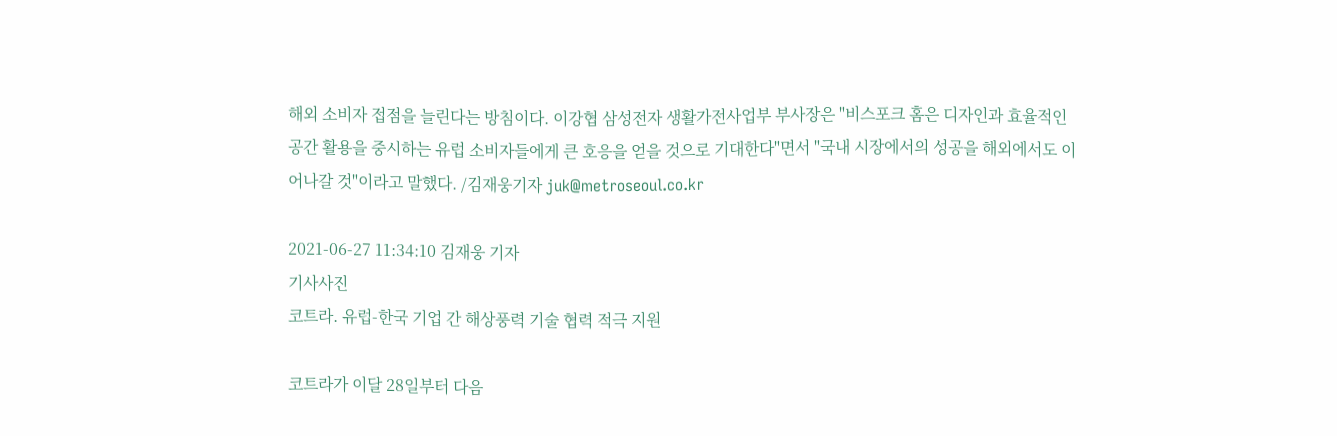해외 소비자 접점을 늘린다는 방침이다. 이강협 삼성전자 생활가전사업부 부사장은 "비스포크 홈은 디자인과 효율적인 공간 활용을 중시하는 유럽 소비자들에게 큰 호응을 얻을 것으로 기대한다"면서 "국내 시장에서의 성공을 해외에서도 이어나갈 것"이라고 말했다. /김재웅기자 juk@metroseoul.co.kr

2021-06-27 11:34:10 김재웅 기자
기사사진
코트라. 유럽-한국 기업 간 해상풍력 기술 협력 적극 지원

코트라가 이달 28일부터 다음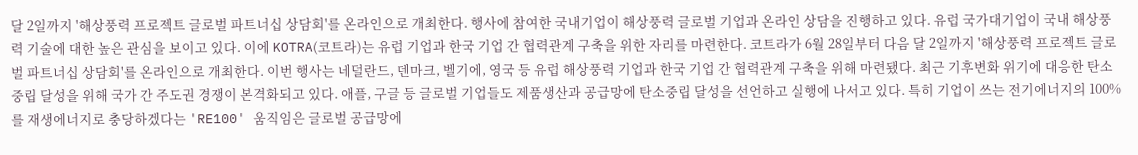달 2일까지 '해상풍력 프로젝트 글로벌 파트너십 상담회'를 온라인으로 개최한다. 행사에 참여한 국내기업이 해상풍력 글로벌 기업과 온라인 상담을 진행하고 있다. 유럽 국가대기업이 국내 해상풍력 기술에 대한 높은 관심을 보이고 있다. 이에 KOTRA(코트라)는 유럽 기업과 한국 기업 간 협력관계 구축을 위한 자리를 마련한다. 코트라가 6월 28일부터 다음 달 2일까지 '해상풍력 프로젝트 글로벌 파트너십 상담회'를 온라인으로 개최한다. 이번 행사는 네덜란드, 덴마크, 벨기에, 영국 등 유럽 해상풍력 기업과 한국 기업 간 협력관계 구축을 위해 마련됐다. 최근 기후변화 위기에 대응한 탄소중립 달성을 위해 국가 간 주도권 경쟁이 본격화되고 있다. 애플, 구글 등 글로벌 기업들도 제품생산과 공급망에 탄소중립 달성을 선언하고 실행에 나서고 있다. 특히 기업이 쓰는 전기에너지의 100%를 재생에너지로 충당하겠다는 'RE100' 움직임은 글로벌 공급망에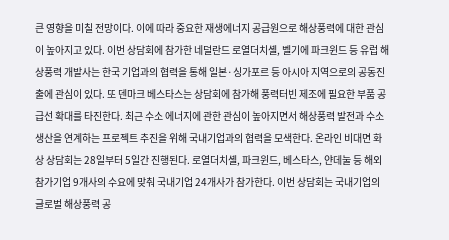큰 영향을 미칠 전망이다. 이에 따라 중요한 재생에너지 공급원으로 해상풍력에 대한 관심이 높아지고 있다. 이번 상담회에 참가한 네덜란드 로열더치셸, 벨기에 파크윈드 등 유럽 해상풍력 개발사는 한국 기업과의 협력을 통해 일본·싱가포르 등 아시아 지역으로의 공동진출에 관심이 있다. 또 덴마크 베스타스는 상담회에 참가해 풍력터빈 제조에 필요한 부품 공급선 확대를 타진한다. 최근 수소 에너지에 관한 관심이 높아지면서 해상풍력 발전과 수소 생산을 연계하는 프로젝트 추진을 위해 국내기업과의 협력을 모색한다. 온라인 비대면 화상 상담회는 28일부터 5일간 진행된다. 로열더치셸, 파크윈드, 베스타스, 얀데눌 등 해외 참가기업 9개사의 수요에 맞춰 국내기업 24개사가 참가한다. 이번 상담회는 국내기업의 글로벌 해상풍력 공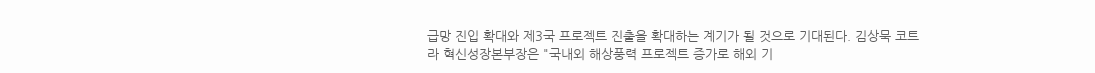급망 진입 확대와 제3국 프로젝트 진출을 확대하는 계기가 될 것으로 기대된다. 김상묵 코트라 혁신성장본부장은 "국내외 해상풍력 프로젝트 증가로 해외 기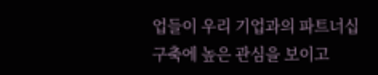업들이 우리 기업과의 파트너십 구축에 높은 관심을 보이고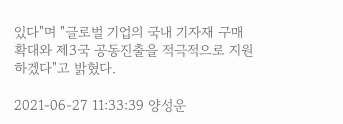있다"며 "글로벌 기업의 국내 기자재 구매 확대와 제3국 공동진출을 적극적으로 지원하겠다"고 밝혔다.

2021-06-27 11:33:39 양성운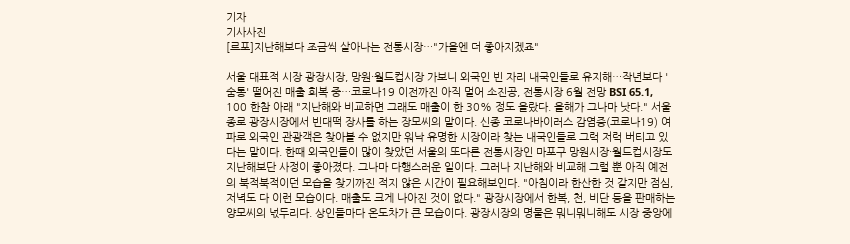기자
기사사진
[르포]지난해보다 조금씩 살아나는 전통시장…"가을엔 더 좋아지겠죠"

서울 대표적 시장 광장시장, 망원·월드컵시장 가보니 외국인 빈 자리 내국인들로 유지해…작년보다 '숨통' 떨어진 매출 회복 중…코로나19 이전까진 아직 멀어 소진공, 전통시장 6월 전망 BSI 65.1, 100 한참 아래 "지난해와 비교하면 그래도 매출이 한 30% 정도 올랐다. 올해가 그나마 낫다." 서울 종로 광장시장에서 빈대떡 장사를 하는 장모씨의 말이다. 신종 코로나바이러스 감염증(코로나19) 여파로 외국인 관광객은 찾아볼 수 없지만 워낙 유명한 시장이라 찾는 내국인들로 그럭 저럭 버티고 있다는 말이다. 한때 외국인들이 많이 찾았던 서울의 또다른 전통시장인 마포구 망원시장·월드컵시장도 지난해보단 사정이 좋아졌다. 그나마 다행스러운 일이다. 그러나 지난해와 비교해 그럴 뿐 아직 예전의 북적북적이던 모습을 찾기까진 적지 않은 시간이 필요해보인다. "아침이라 한산한 것 같지만 점심, 저녁도 다 이런 모습이다. 매출도 크게 나아진 것이 없다." 광장시장에서 한복, 천, 비단 등을 판매하는 양모씨의 넋두리다. 상인들마다 온도차가 큰 모습이다. 광장시장의 명물은 뭐니뭐니해도 시장 중앙에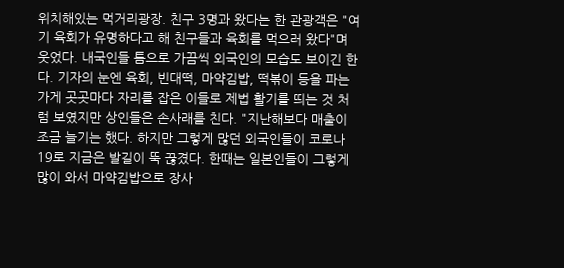위치해있는 먹거리광장. 친구 3명과 왔다는 한 관광객은 "여기 육회가 유명하다고 해 친구들과 육회를 먹으러 왔다"며 웃었다. 내국인들 틈으로 가끔씩 외국인의 모습도 보이긴 한다. 기자의 눈엔 육회, 빈대떡, 마약김밥, 떡볶이 등을 파는 가게 곳곳마다 자리를 잡은 이들로 제법 활기를 띄는 것 처럼 보였지만 상인들은 손사래를 친다. "지난해보다 매출이 조금 늘기는 했다. 하지만 그렇게 많던 외국인들이 코로나19로 지금은 발길이 뚝 끊겼다. 한때는 일본인들이 그렇게 많이 와서 마약김밥으로 장사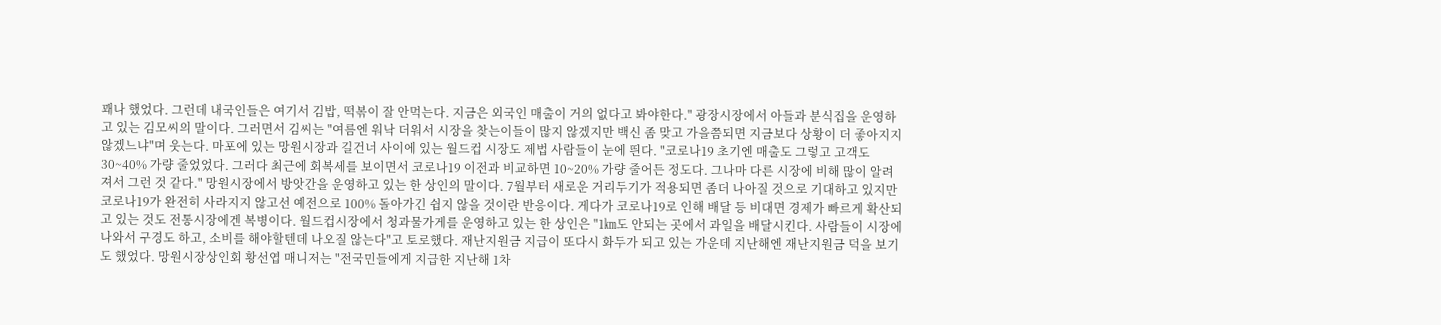꽤나 했었다. 그런데 내국인들은 여기서 김밥, 떡볶이 잘 안먹는다. 지금은 외국인 매출이 거의 없다고 봐야한다." 광장시장에서 아들과 분식집을 운영하고 있는 김모씨의 말이다. 그러면서 김씨는 "여름엔 워낙 더워서 시장을 찾는이들이 많지 않겠지만 백신 좀 맞고 가을쯤되면 지금보다 상황이 더 좋아지지 않겠느냐"며 웃는다. 마포에 있는 망원시장과 길건너 사이에 있는 월드컵 시장도 제법 사람들이 눈에 띈다. "코로나19 초기엔 매출도 그렇고 고객도 30~40% 가량 줄었었다. 그러다 최근에 회복세를 보이면서 코로나19 이전과 비교하면 10~20% 가량 줄어든 정도다. 그나마 다른 시장에 비해 많이 알려져서 그런 것 같다." 망원시장에서 방앗간을 운영하고 있는 한 상인의 말이다. 7월부터 새로운 거리두기가 적용되면 좀더 나아질 것으로 기대하고 있지만 코로나19가 완전히 사라지지 않고선 예전으로 100% 돌아가긴 쉽지 않을 것이란 반응이다. 게다가 코로나19로 인해 배달 등 비대면 경제가 빠르게 확산되고 있는 것도 전통시장에겐 복병이다. 월드컵시장에서 청과물가게를 운영하고 있는 한 상인은 "1㎞도 안되는 곳에서 과일을 배달시킨다. 사람들이 시장에 나와서 구경도 하고, 소비를 해야할텐데 나오질 않는다"고 토로했다. 재난지원금 지급이 또다시 화두가 되고 있는 가운데 지난해엔 재난지원금 덕을 보기도 했었다. 망원시장상인회 황선엽 매니저는 "전국민들에게 지급한 지난해 1차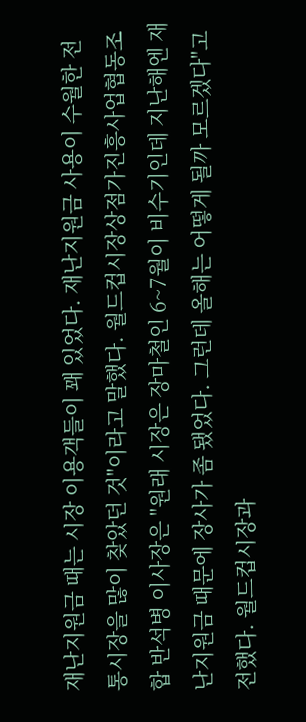재난지원금 때는 시장 이용객들이 꽤 있었다. 재난지원금 사용이 수월한 전통시장을 많이 찾았던 것"이라고 말했다. 월드컵시장상점가진흥사업협동조합 반석병 이사장은 "원래 시장은 장마철인 6~7월이 비수기인데 지난해엔 재난지원금 때문에 장사가 좀 됐었다. 그런데 올해는 어떻게 될까 모르겠다"고 전했다. 월드컵시장과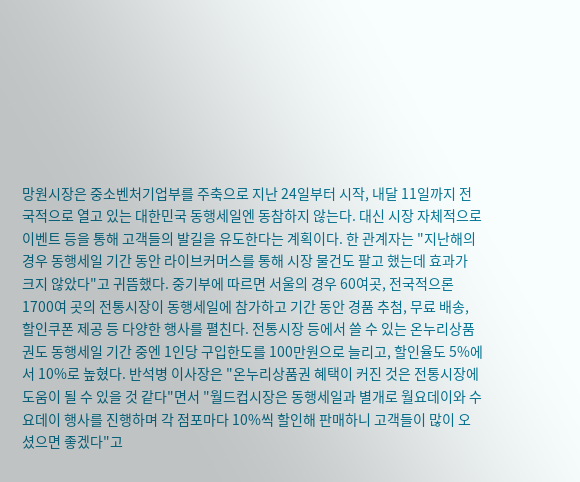망원시장은 중소벤처기업부를 주축으로 지난 24일부터 시작, 내달 11일까지 전국적으로 열고 있는 대한민국 동행세일엔 동참하지 않는다. 대신 시장 자체적으로 이벤트 등을 통해 고객들의 발길을 유도한다는 계획이다. 한 관계자는 "지난해의 경우 동행세일 기간 동안 라이브커머스를 통해 시장 물건도 팔고 했는데 효과가 크지 않았다"고 귀뜸했다. 중기부에 따르면 서울의 경우 60여곳, 전국적으론 1700여 곳의 전통시장이 동행세일에 참가하고 기간 동안 경품 추첨, 무료 배송, 할인쿠폰 제공 등 다양한 행사를 펼친다. 전통시장 등에서 쓸 수 있는 온누리상품권도 동행세일 기간 중엔 1인당 구입한도를 100만원으로 늘리고, 할인율도 5%에서 10%로 높혔다. 반석병 이사장은 "온누리상품권 혜택이 커진 것은 전통시장에 도움이 될 수 있을 것 같다"면서 "월드컵시장은 동행세일과 별개로 월요데이와 수요데이 행사를 진행하며 각 점포마다 10%씩 할인해 판매하니 고객들이 많이 오셨으면 좋겠다"고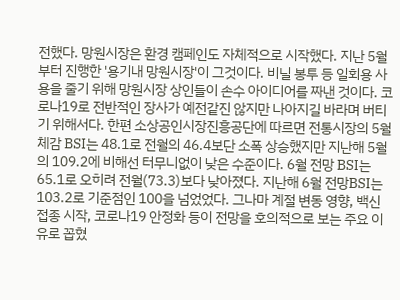전했다. 망원시장은 환경 캠페인도 자체적으로 시작했다. 지난 5월부터 진행한 '용기내 망원시장'이 그것이다. 비닐 봉투 등 일회용 사용을 줄기 위해 망원시장 상인들이 손수 아이디어를 짜낸 것이다. 코로나19로 전반적인 장사가 예전같진 않지만 나아지길 바라며 버티기 위해서다. 한편 소상공인시장진흥공단에 따르면 전통시장의 5월 체감 BSI는 48.1로 전월의 46.4보단 소폭 상승했지만 지난해 5월의 109.2에 비해선 터무니없이 낮은 수준이다. 6월 전망 BSI는 65.1로 오히려 전월(73.3)보다 낮아졌다. 지난해 6월 전망BSI는 103.2로 기준점인 100을 넘었었다. 그나마 계절 변동 영향, 백신 접종 시작, 코로나19 안정화 등이 전망을 호의적으로 보는 주요 이유로 꼽혔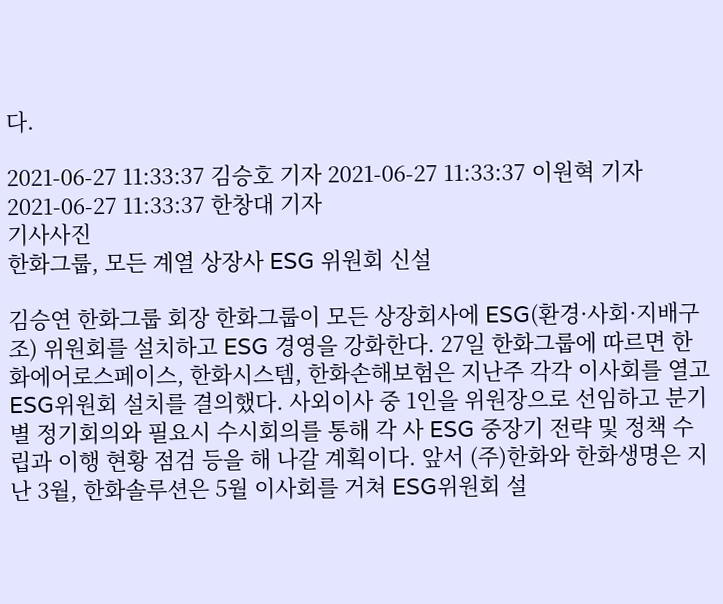다.

2021-06-27 11:33:37 김승호 기자 2021-06-27 11:33:37 이원혁 기자 2021-06-27 11:33:37 한창대 기자
기사사진
한화그룹, 모든 계열 상장사 ESG 위원회 신설

김승연 한화그룹 회장 한화그룹이 모든 상장회사에 ESG(환경·사회·지배구조) 위원회를 설치하고 ESG 경영을 강화한다. 27일 한화그룹에 따르면 한화에어로스페이스, 한화시스템, 한화손해보험은 지난주 각각 이사회를 열고 ESG위원회 설치를 결의했다. 사외이사 중 1인을 위원장으로 선임하고 분기별 정기회의와 필요시 수시회의를 통해 각 사 ESG 중장기 전략 및 정책 수립과 이행 현황 점검 등을 해 나갈 계획이다. 앞서 (주)한화와 한화생명은 지난 3월, 한화솔루션은 5월 이사회를 거쳐 ESG위원회 설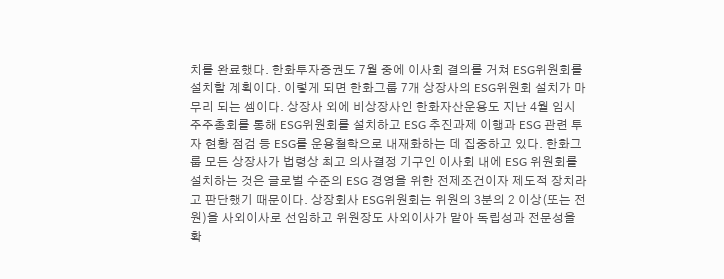치를 완료했다. 한화투자증권도 7월 중에 이사회 결의를 거쳐 ESG위원회를 설치할 계획이다. 이렇게 되면 한화그룹 7개 상장사의 ESG위원회 설치가 마무리 되는 셈이다. 상장사 외에 비상장사인 한화자산운용도 지난 4월 임시주주총회를 통해 ESG위원회를 설치하고 ESG 추진과제 이행과 ESG 관련 투자 현황 점검 등 ESG를 운용철학으로 내재화하는 데 집중하고 있다. 한화그룹 모든 상장사가 법령상 최고 의사결정 기구인 이사회 내에 ESG 위원회를 설치하는 것은 글로벌 수준의 ESG 경영을 위한 전제조건이자 제도적 장치라고 판단했기 때문이다. 상장회사 ESG위원회는 위원의 3분의 2 이상(또는 전원)을 사외이사로 선임하고 위원장도 사외이사가 맡아 독립성과 전문성을 확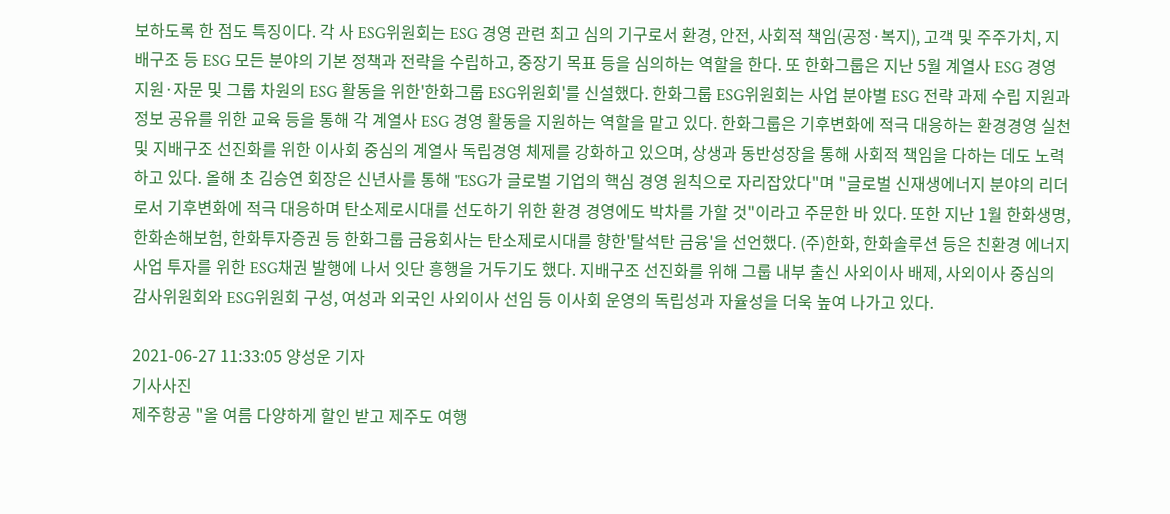보하도록 한 점도 특징이다. 각 사 ESG위원회는 ESG 경영 관련 최고 심의 기구로서 환경, 안전, 사회적 책임(공정·복지), 고객 및 주주가치, 지배구조 등 ESG 모든 분야의 기본 정책과 전략을 수립하고, 중장기 목표 등을 심의하는 역할을 한다. 또 한화그룹은 지난 5월 계열사 ESG 경영 지원·자문 및 그룹 차원의 ESG 활동을 위한'한화그룹 ESG위원회'를 신설했다. 한화그룹 ESG위원회는 사업 분야별 ESG 전략 과제 수립 지원과 정보 공유를 위한 교육 등을 통해 각 계열사 ESG 경영 활동을 지원하는 역할을 맡고 있다. 한화그룹은 기후변화에 적극 대응하는 환경경영 실천 및 지배구조 선진화를 위한 이사회 중심의 계열사 독립경영 체제를 강화하고 있으며, 상생과 동반성장을 통해 사회적 책임을 다하는 데도 노력하고 있다. 올해 초 김승연 회장은 신년사를 통해 "ESG가 글로벌 기업의 핵심 경영 원칙으로 자리잡았다"며 "글로벌 신재생에너지 분야의 리더로서 기후변화에 적극 대응하며 탄소제로시대를 선도하기 위한 환경 경영에도 박차를 가할 것"이라고 주문한 바 있다. 또한 지난 1월 한화생명, 한화손해보험, 한화투자증권 등 한화그룹 금융회사는 탄소제로시대를 향한'탈석탄 금융'을 선언했다. (주)한화, 한화솔루션 등은 친환경 에너지사업 투자를 위한 ESG채권 발행에 나서 잇단 흥행을 거두기도 했다. 지배구조 선진화를 위해 그룹 내부 출신 사외이사 배제, 사외이사 중심의 감사위원회와 ESG위원회 구성, 여성과 외국인 사외이사 선임 등 이사회 운영의 독립성과 자율성을 더욱 높여 나가고 있다.

2021-06-27 11:33:05 양성운 기자
기사사진
제주항공 "올 여름 다양하게 할인 받고 제주도 여행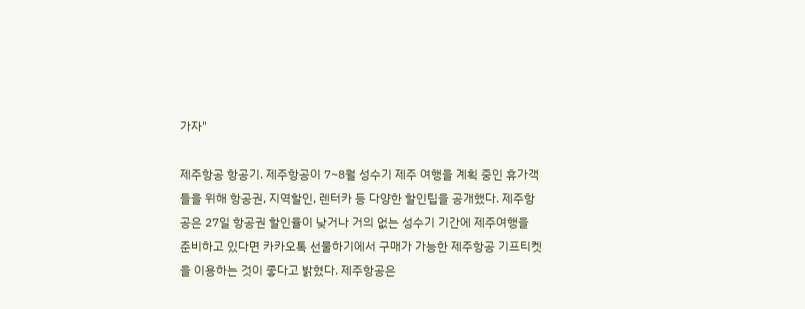가자"

제주항공 항공기. 제주항공이 7~8월 성수기 제주 여행을 계획 중인 휴가객들을 위해 항공권, 지역할인, 렌터카 등 다양한 할인팁을 공개했다. 제주항공은 27일 항공권 할인율이 낮거나 거의 없는 성수기 기간에 제주여행을 준비하고 있다면 카카오톡 선물하기에서 구매가 가능한 제주항공 기프티켓을 이용하는 것이 좋다고 밝혔다. 제주항공은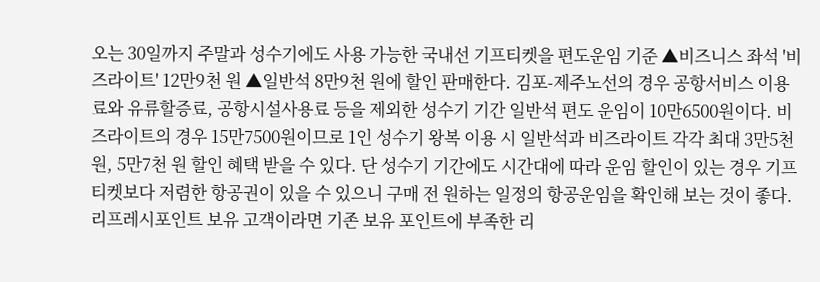오는 30일까지 주말과 성수기에도 사용 가능한 국내선 기프티켓을 편도운임 기준 ▲비즈니스 좌석 '비즈라이트' 12만9천 원 ▲일반석 8만9천 원에 할인 판매한다. 김포-제주노선의 경우 공항서비스 이용료와 유류할증료, 공항시설사용료 등을 제외한 성수기 기간 일반석 편도 운임이 10만6500원이다. 비즈라이트의 경우 15만7500원이므로 1인 성수기 왕복 이용 시 일반석과 비즈라이트 각각 최대 3만5천 원, 5만7천 원 할인 혜택 받을 수 있다. 단 성수기 기간에도 시간대에 따라 운임 할인이 있는 경우 기프티켓보다 저렴한 항공권이 있을 수 있으니 구매 전 원하는 일정의 항공운임을 확인해 보는 것이 좋다. 리프레시포인트 보유 고객이라면 기존 보유 포인트에 부족한 리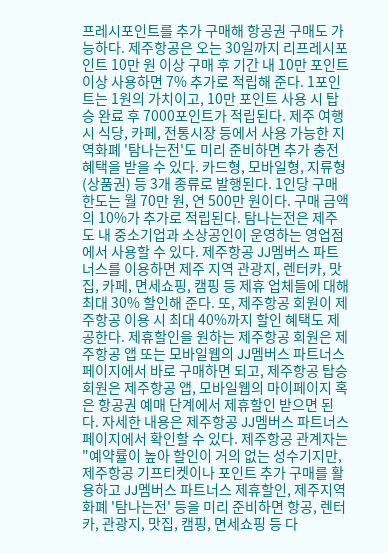프레시포인트를 추가 구매해 항공권 구매도 가능하다. 제주항공은 오는 30일까지 리프레시포인트 10만 원 이상 구매 후 기간 내 10만 포인트 이상 사용하면 7% 추가로 적립해 준다. 1포인트는 1원의 가치이고, 10만 포인트 사용 시 탑승 완료 후 7000포인트가 적립된다. 제주 여행 시 식당, 카페, 전통시장 등에서 사용 가능한 지역화폐 '탐나는전'도 미리 준비하면 추가 충전 혜택을 받을 수 있다. 카드형, 모바일형, 지류형(상품권) 등 3개 종류로 발행된다. 1인당 구매 한도는 월 70만 원, 연 500만 원이다. 구매 금액의 10%가 추가로 적립된다. 탐나는전은 제주도 내 중소기업과 소상공인이 운영하는 영업점에서 사용할 수 있다. 제주항공 JJ멤버스 파트너스를 이용하면 제주 지역 관광지, 렌터카, 맛집, 카페, 면세쇼핑, 캠핑 등 제휴 업체들에 대해 최대 30% 할인해 준다. 또, 제주항공 회원이 제주항공 이용 시 최대 40%까지 할인 혜택도 제공한다. 제휴할인을 원하는 제주항공 회원은 제주항공 앱 또는 모바일웹의 JJ멤버스 파트너스 페이지에서 바로 구매하면 되고, 제주항공 탑승 회원은 제주항공 앱, 모바일웹의 마이페이지 혹은 항공권 예매 단계에서 제휴할인 받으면 된다. 자세한 내용은 제주항공 JJ멤버스 파트너스 페이지에서 확인할 수 있다. 제주항공 관계자는 "예약률이 높아 할인이 거의 없는 성수기지만, 제주항공 기프티켓이나 포인트 추가 구매를 활용하고 JJ멤버스 파트너스 제휴할인, 제주지역화폐 '탐나는전' 등을 미리 준비하면 항공, 렌터카, 관광지, 맛집, 캠핑, 면세쇼핑 등 다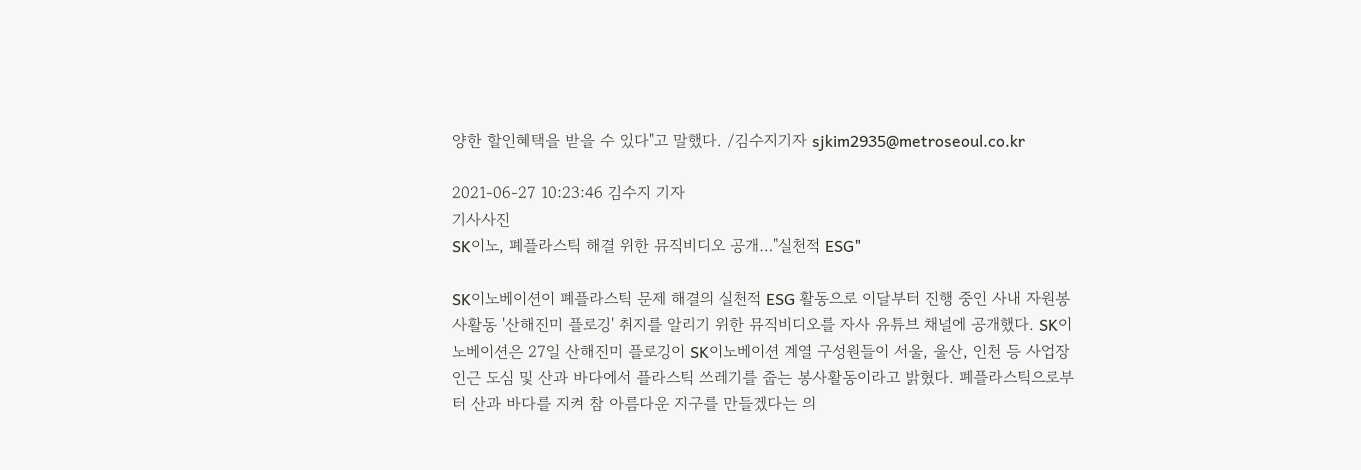양한 할인혜택을 받을 수 있다"고 말했다. /김수지기자 sjkim2935@metroseoul.co.kr

2021-06-27 10:23:46 김수지 기자
기사사진
SK이노, 폐플라스틱 해결 위한 뮤직비디오 공개…"실천적 ESG"

SK이노베이션이 폐플라스틱 문제 해결의 실천적 ESG 활동으로 이달부터 진행 중인 사내 자원봉사활동 '산해진미 플로깅' 취지를 알리기 위한 뮤직비디오를 자사 유튜브 채널에 공개했다. SK이노베이션은 27일 산해진미 플로깅이 SK이노베이션 계열 구성원들이 서울, 울산, 인천 등 사업장 인근 도심 및 산과 바다에서 플라스틱 쓰레기를 줍는 봉사활동이라고 밝혔다. 폐플라스틱으로부터 산과 바다를 지켜 참 아름다운 지구를 만들겠다는 의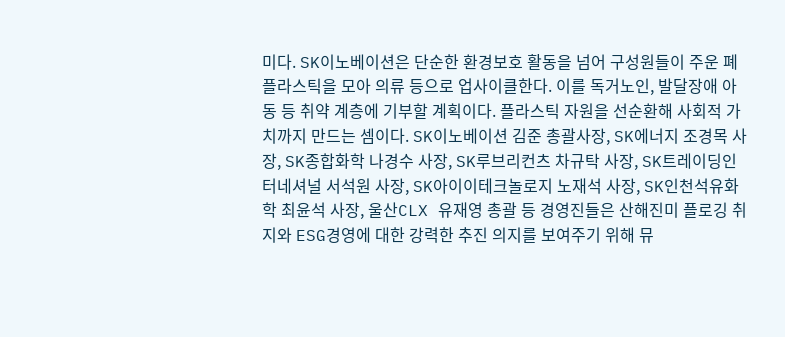미다. SK이노베이션은 단순한 환경보호 활동을 넘어 구성원들이 주운 폐플라스틱을 모아 의류 등으로 업사이클한다. 이를 독거노인, 발달장애 아동 등 취약 계층에 기부할 계획이다. 플라스틱 자원을 선순환해 사회적 가치까지 만드는 셈이다. SK이노베이션 김준 총괄사장, SK에너지 조경목 사장, SK종합화학 나경수 사장, SK루브리컨츠 차규탁 사장, SK트레이딩인터네셔널 서석원 사장, SK아이이테크놀로지 노재석 사장, SK인천석유화학 최윤석 사장, 울산CLX 유재영 총괄 등 경영진들은 산해진미 플로깅 취지와 ESG경영에 대한 강력한 추진 의지를 보여주기 위해 뮤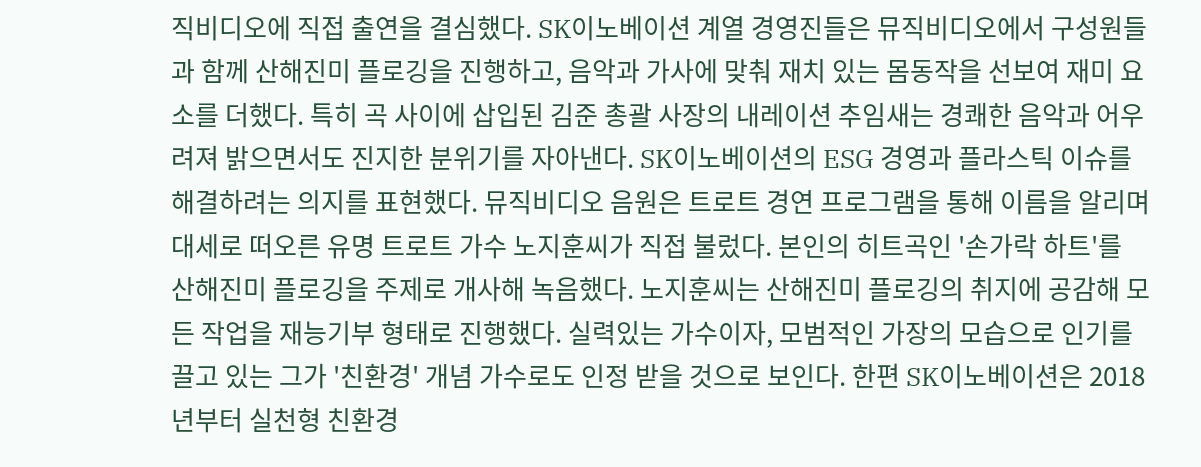직비디오에 직접 출연을 결심했다. SK이노베이션 계열 경영진들은 뮤직비디오에서 구성원들과 함께 산해진미 플로깅을 진행하고, 음악과 가사에 맞춰 재치 있는 몸동작을 선보여 재미 요소를 더했다. 특히 곡 사이에 삽입된 김준 총괄 사장의 내레이션 추임새는 경쾌한 음악과 어우려져 밝으면서도 진지한 분위기를 자아낸다. SK이노베이션의 ESG 경영과 플라스틱 이슈를 해결하려는 의지를 표현했다. 뮤직비디오 음원은 트로트 경연 프로그램을 통해 이름을 알리며 대세로 떠오른 유명 트로트 가수 노지훈씨가 직접 불렀다. 본인의 히트곡인 '손가락 하트'를 산해진미 플로깅을 주제로 개사해 녹음했다. 노지훈씨는 산해진미 플로깅의 취지에 공감해 모든 작업을 재능기부 형태로 진행했다. 실력있는 가수이자, 모범적인 가장의 모습으로 인기를 끌고 있는 그가 '친환경' 개념 가수로도 인정 받을 것으로 보인다. 한편 SK이노베이션은 2018년부터 실천형 친환경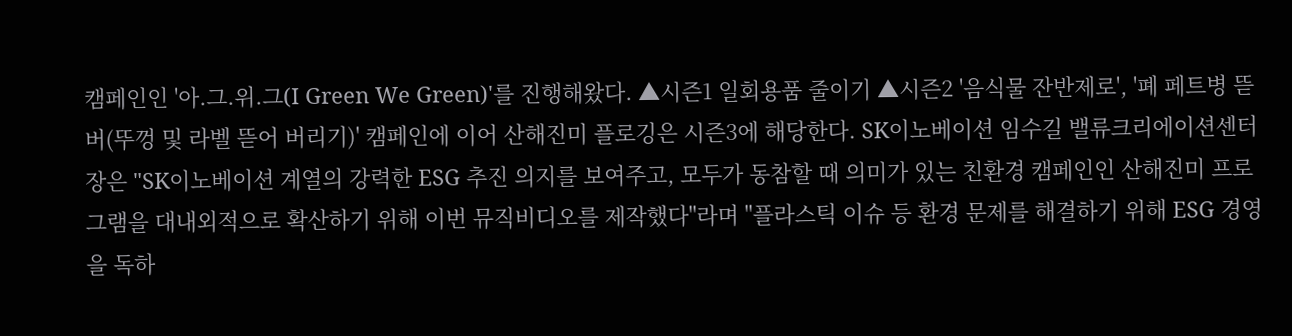캠페인인 '아.그.위.그(I Green We Green)'를 진행해왔다. ▲시즌1 일회용품 줄이기 ▲시즌2 '음식물 잔반제로', '폐 페트병 뜯버(뚜껑 및 라벨 뜯어 버리기)' 캠페인에 이어 산해진미 플로깅은 시즌3에 해당한다. SK이노베이션 임수길 밸류크리에이션센터장은 "SK이노베이션 계열의 강력한 ESG 추진 의지를 보여주고, 모두가 동참할 때 의미가 있는 친환경 캠페인인 산해진미 프로그램을 대내외적으로 확산하기 위해 이번 뮤직비디오를 제작했다"라며 "플라스틱 이슈 등 환경 문제를 해결하기 위해 ESG 경영을 독하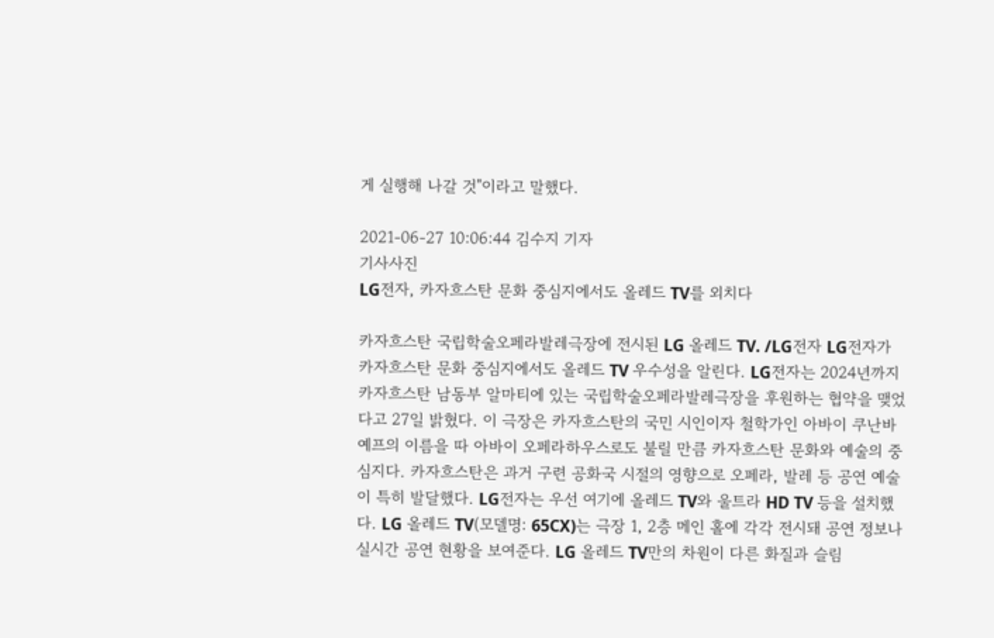게 실행해 나갈 것"이라고 말했다.

2021-06-27 10:06:44 김수지 기자
기사사진
LG전자, 카자흐스탄 문화 중심지에서도 올레드 TV를 외치다

카자흐스탄 국립학술오페라발레극장에 전시된 LG 올레드 TV. /LG전자 LG전자가 카자흐스탄 문화 중심지에서도 올레드 TV 우수성을 알린다. LG전자는 2024년까지 카자흐스탄 남동부 알마티에 있는 국립학술오페라발레극장을 후원하는 협약을 맺었다고 27일 밝혔다. 이 극장은 카자흐스탄의 국민 시인이자 철학가인 아바이 쿠난바예프의 이름을 따 아바이 오페라하우스로도 불릴 만큼 카자흐스탄 문화와 예술의 중심지다. 카자흐스탄은 과거 구련 공화국 시절의 영향으로 오페라, 발레 등 공연 예술이 특히 발달했다. LG전자는 우선 여기에 올레드 TV와 울트라 HD TV 등을 설치했다. LG 올레드 TV(모델명: 65CX)는 극장 1, 2층 메인 홀에 각각 전시돼 공연 정보나 실시간 공연 현황을 보여준다. LG 올레드 TV만의 차원이 다른 화질과 슬림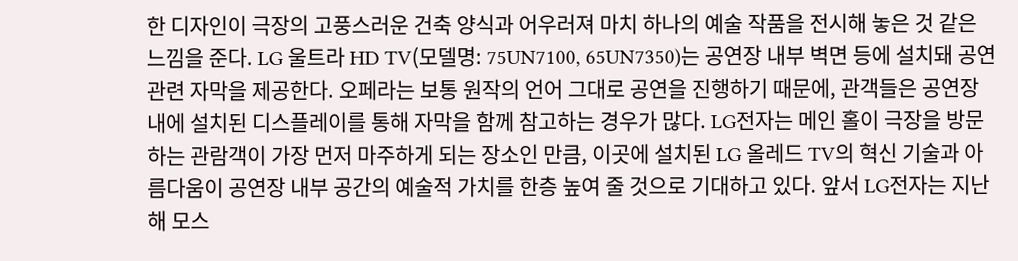한 디자인이 극장의 고풍스러운 건축 양식과 어우러져 마치 하나의 예술 작품을 전시해 놓은 것 같은 느낌을 준다. LG 울트라 HD TV(모델명: 75UN7100, 65UN7350)는 공연장 내부 벽면 등에 설치돼 공연 관련 자막을 제공한다. 오페라는 보통 원작의 언어 그대로 공연을 진행하기 때문에, 관객들은 공연장 내에 설치된 디스플레이를 통해 자막을 함께 참고하는 경우가 많다. LG전자는 메인 홀이 극장을 방문하는 관람객이 가장 먼저 마주하게 되는 장소인 만큼, 이곳에 설치된 LG 올레드 TV의 혁신 기술과 아름다움이 공연장 내부 공간의 예술적 가치를 한층 높여 줄 것으로 기대하고 있다. 앞서 LG전자는 지난해 모스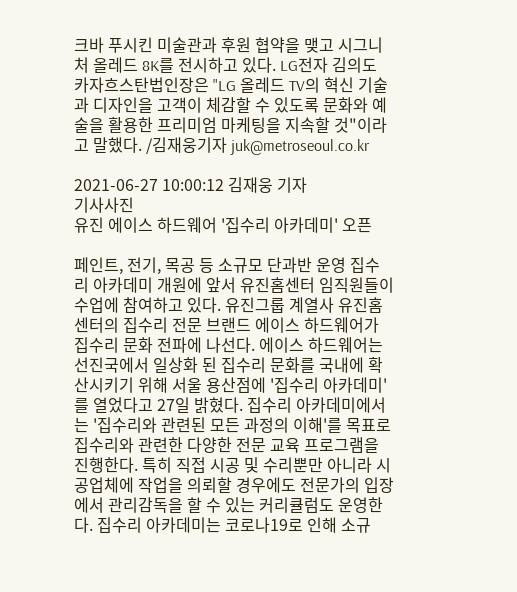크바 푸시킨 미술관과 후원 협약을 맺고 시그니처 올레드 8K를 전시하고 있다. LG전자 김의도 카자흐스탄법인장은 "LG 올레드 TV의 혁신 기술과 디자인을 고객이 체감할 수 있도록 문화와 예술을 활용한 프리미엄 마케팅을 지속할 것"이라고 말했다. /김재웅기자 juk@metroseoul.co.kr

2021-06-27 10:00:12 김재웅 기자
기사사진
유진 에이스 하드웨어 '집수리 아카데미' 오픈

페인트, 전기, 목공 등 소규모 단과반 운영 집수리 아카데미 개원에 앞서 유진홈센터 임직원들이 수업에 참여하고 있다. 유진그룹 계열사 유진홈센터의 집수리 전문 브랜드 에이스 하드웨어가 집수리 문화 전파에 나선다. 에이스 하드웨어는 선진국에서 일상화 된 집수리 문화를 국내에 확산시키기 위해 서울 용산점에 '집수리 아카데미'를 열었다고 27일 밝혔다. 집수리 아카데미에서는 '집수리와 관련된 모든 과정의 이해'를 목표로 집수리와 관련한 다양한 전문 교육 프로그램을 진행한다. 특히 직접 시공 및 수리뿐만 아니라 시공업체에 작업을 의뢰할 경우에도 전문가의 입장에서 관리감독을 할 수 있는 커리큘럼도 운영한다. 집수리 아카데미는 코로나19로 인해 소규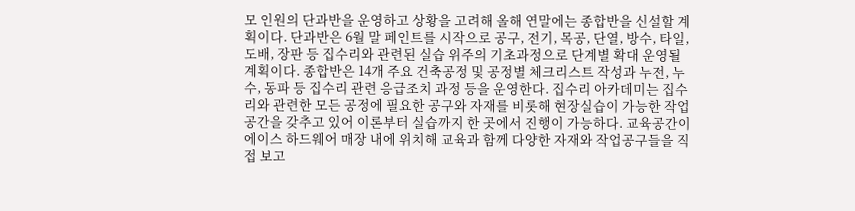모 인원의 단과반을 운영하고 상황을 고려해 올해 연말에는 종합반을 신설할 계획이다. 단과반은 6월 말 페인트를 시작으로 공구, 전기, 목공, 단열, 방수, 타일, 도배, 장판 등 집수리와 관련된 실습 위주의 기초과정으로 단계별 확대 운영될 계획이다. 종합반은 14개 주요 건축공정 및 공정별 체크리스트 작성과 누전, 누수, 동파 등 집수리 관련 응급조치 과정 등을 운영한다. 집수리 아카데미는 집수리와 관련한 모든 공정에 필요한 공구와 자재를 비롯해 현장실습이 가능한 작업공간을 갖추고 있어 이론부터 실습까지 한 곳에서 진행이 가능하다. 교육공간이 에이스 하드웨어 매장 내에 위치해 교육과 함께 다양한 자재와 작업공구들을 직접 보고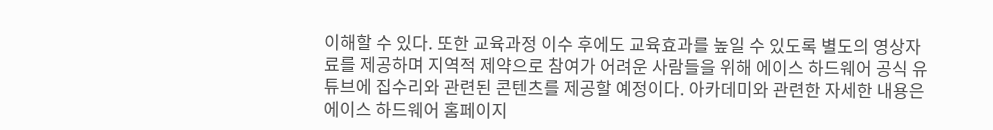이해할 수 있다. 또한 교육과정 이수 후에도 교육효과를 높일 수 있도록 별도의 영상자료를 제공하며 지역적 제약으로 참여가 어려운 사람들을 위해 에이스 하드웨어 공식 유튜브에 집수리와 관련된 콘텐츠를 제공할 예정이다. 아카데미와 관련한 자세한 내용은 에이스 하드웨어 홈페이지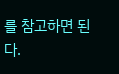를 참고하면 된다.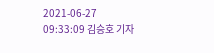2021-06-27 09:33:09 김승호 기자